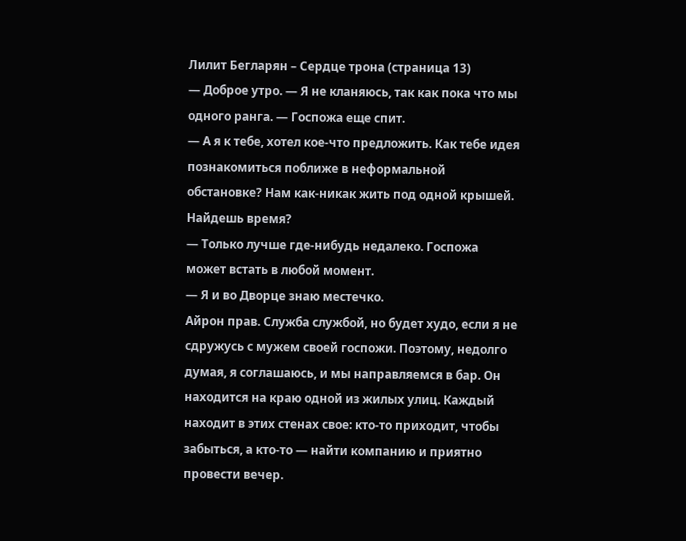Лилит Бегларян – Сердце трона (страница 13)
— Доброе утро. — Я не кланяюсь, так как пока что мы одного ранга. — Госпожа еще спит.
— А я к тебе, хотел кое-что предложить. Как тебе идея познакомиться поближе в неформальной обстановке? Нам как-никак жить под одной крышей. Найдешь время?
— Только лучше где-нибудь недалеко. Госпожа может встать в любой момент.
— Я и во Дворце знаю местечко.
Айрон прав. Служба службой, но будет худо, если я не сдружусь с мужем своей госпожи. Поэтому, недолго думая, я соглашаюсь, и мы направляемся в бар. Он находится на краю одной из жилых улиц. Каждый находит в этих стенах свое: кто-то приходит, чтобы забыться, а кто-то — найти компанию и приятно провести вечер.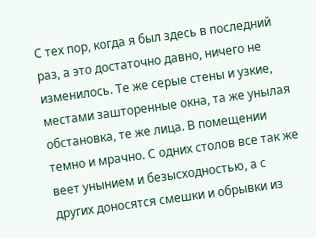С тех пор, когда я был здесь в последний раз, а это достаточно давно, ничего не изменилось. Те же серые стены и узкие, местами зашторенные окна, та же унылая обстановка, те же лица. В помещении темно и мрачно. С одних столов все так же веет унынием и безысходностью, а с других доносятся смешки и обрывки из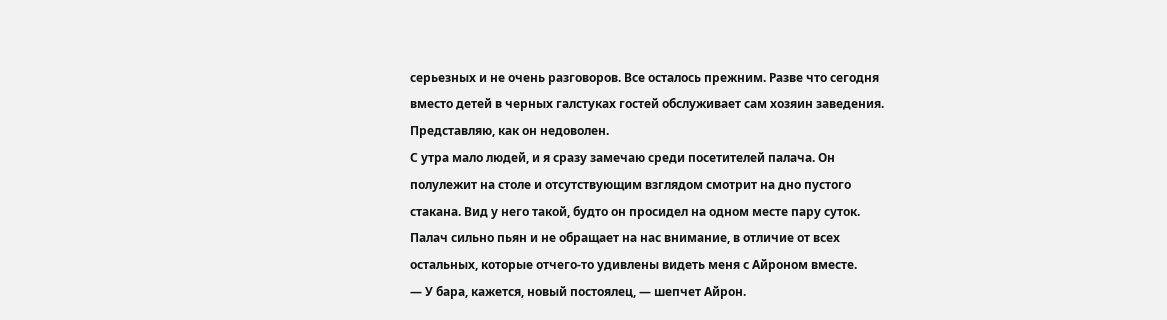серьезных и не очень разговоров. Все осталось прежним. Разве что сегодня вместо детей в черных галстуках гостей обслуживает сам хозяин заведения. Представляю, как он недоволен.
С утра мало людей, и я сразу замечаю среди посетителей палача. Он полулежит на столе и отсутствующим взглядом смотрит на дно пустого стакана. Вид у него такой, будто он просидел на одном месте пару суток. Палач сильно пьян и не обращает на нас внимание, в отличие от всех остальных, которые отчего-то удивлены видеть меня с Айроном вместе.
— У бара, кажется, новый постоялец, — шепчет Айрон.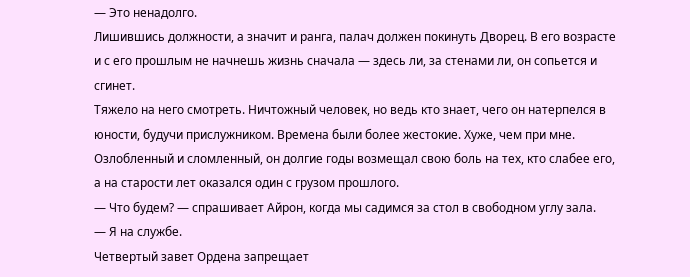— Это ненадолго.
Лишившись должности, а значит и ранга, палач должен покинуть Дворец. В его возрасте и с его прошлым не начнешь жизнь сначала — здесь ли, за стенами ли, он сопьется и сгинет.
Тяжело на него смотреть. Ничтожный человек, но ведь кто знает, чего он натерпелся в юности, будучи прислужником. Времена были более жестокие. Хуже, чем при мне. Озлобленный и сломленный, он долгие годы возмещал свою боль на тех, кто слабее его, а на старости лет оказался один с грузом прошлого.
— Что будем? — спрашивает Айрон, когда мы садимся за стол в свободном углу зала.
— Я на службе.
Четвертый завет Ордена запрещает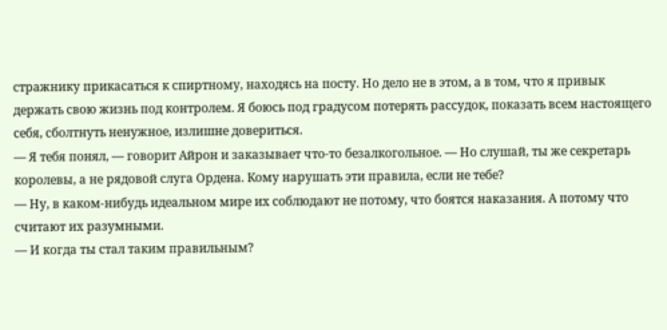стражнику прикасаться к спиртному, находясь на посту. Но дело не в этом, а в том, что я привык держать свою жизнь под контролем. Я боюсь под градусом потерять рассудок, показать всем настоящего себя, сболтнуть ненужное, излишне довериться.
— Я тебя понял, — говорит Айрон и заказывает что-то безалкогольное. — Но слушай, ты же секретарь королевы, а не рядовой слуга Ордена. Кому нарушать эти правила, если не тебе?
— Ну, в каком-нибудь идеальном мире их соблюдают не потому, что боятся наказания. А потому что считают их разумными.
— И когда ты стал таким правильным?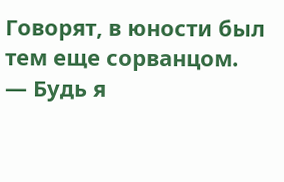Говорят, в юности был тем еще сорванцом.
— Будь я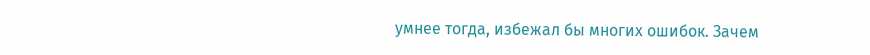умнее тогда, избежал бы многих ошибок. Зачем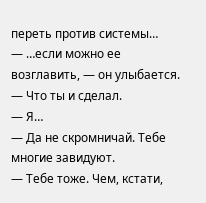переть против системы…
— …если можно ее возглавить, — он улыбается. — Что ты и сделал.
— Я…
— Да не скромничай. Тебе многие завидуют.
— Тебе тоже. Чем, кстати,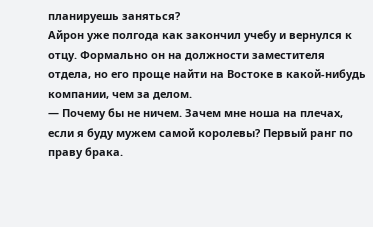планируешь заняться?
Айрон уже полгода как закончил учебу и вернулся к отцу. Формально он на должности заместителя отдела, но его проще найти на Востоке в какой-нибудь компании, чем за делом.
— Почему бы не ничем. Зачем мне ноша на плечах, если я буду мужем самой королевы? Первый ранг по праву брака.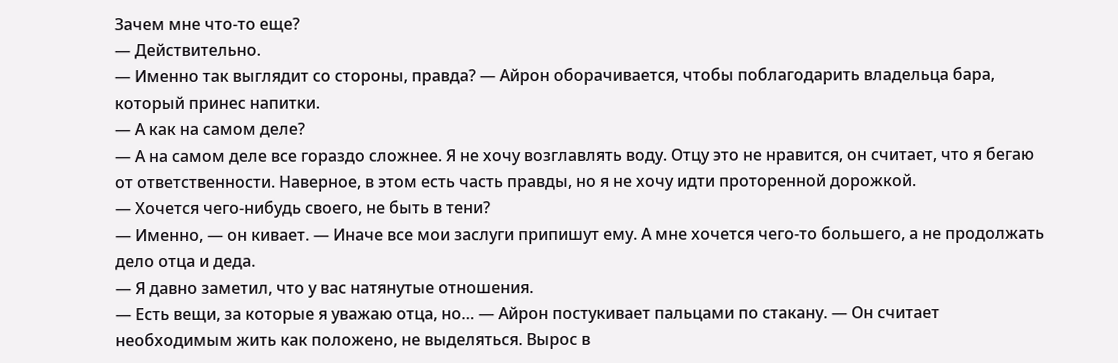Зачем мне что-то еще?
— Действительно.
— Именно так выглядит со стороны, правда? — Айрон оборачивается, чтобы поблагодарить владельца бара, который принес напитки.
— А как на самом деле?
— А на самом деле все гораздо сложнее. Я не хочу возглавлять воду. Отцу это не нравится, он считает, что я бегаю от ответственности. Наверное, в этом есть часть правды, но я не хочу идти проторенной дорожкой.
— Хочется чего-нибудь своего, не быть в тени?
— Именно, — он кивает. — Иначе все мои заслуги припишут ему. А мне хочется чего-то большего, а не продолжать дело отца и деда.
— Я давно заметил, что у вас натянутые отношения.
— Есть вещи, за которые я уважаю отца, но… — Айрон постукивает пальцами по стакану. — Он считает необходимым жить как положено, не выделяться. Вырос в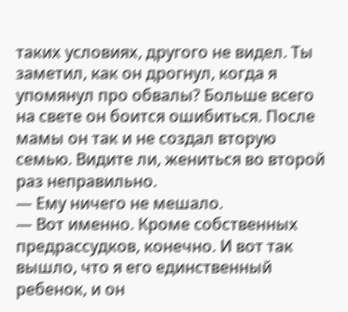таких условиях, другого не видел. Ты заметил, как он дрогнул, когда я упомянул про обвалы? Больше всего на свете он боится ошибиться. После мамы он так и не создал вторую семью. Видите ли, жениться во второй раз неправильно.
— Ему ничего не мешало.
— Вот именно. Кроме собственных предрассудков, конечно. И вот так вышло, что я его единственный ребенок, и он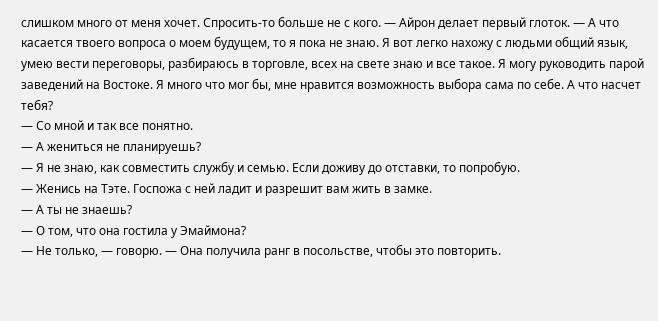слишком много от меня хочет. Спросить-то больше не с кого. — Айрон делает первый глоток. — А что касается твоего вопроса о моем будущем, то я пока не знаю. Я вот легко нахожу с людьми общий язык, умею вести переговоры, разбираюсь в торговле, всех на свете знаю и все такое. Я могу руководить парой заведений на Востоке. Я много что мог бы, мне нравится возможность выбора сама по себе. А что насчет тебя?
— Со мной и так все понятно.
— А жениться не планируешь?
— Я не знаю, как совместить службу и семью. Если доживу до отставки, то попробую.
— Женись на Тэте. Госпожа с ней ладит и разрешит вам жить в замке.
— А ты не знаешь?
— О том, что она гостила у Эмаймона?
— Не только, — говорю. — Она получила ранг в посольстве, чтобы это повторить.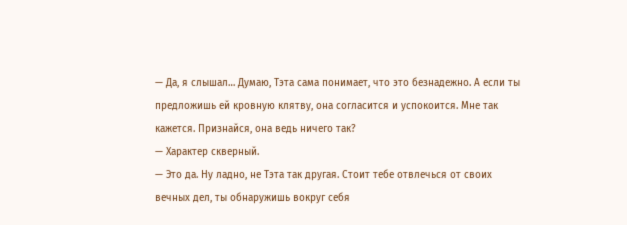— Да, я слышал… Думаю, Тэта сама понимает, что это безнадежно. А если ты предложишь ей кровную клятву, она согласится и успокоится. Мне так кажется. Признайся, она ведь ничего так?
— Характер скверный.
— Это да. Ну ладно, не Тэта так другая. Стоит тебе отвлечься от своих вечных дел, ты обнаружишь вокруг себя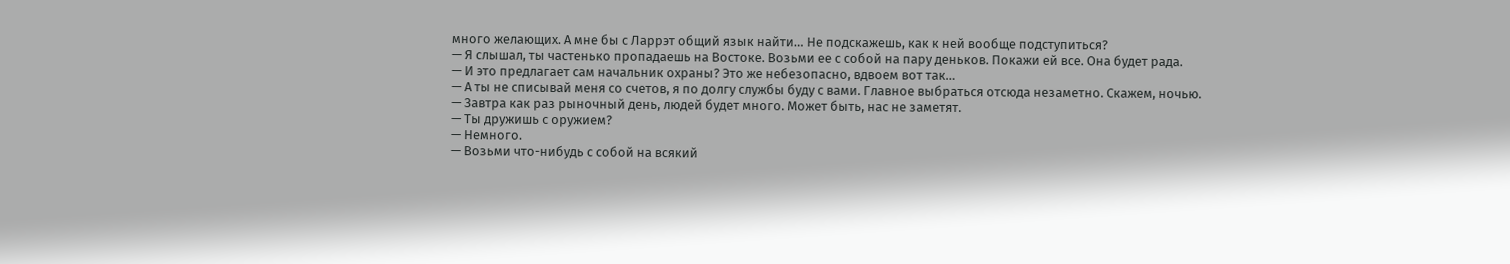много желающих. А мне бы с Ларрэт общий язык найти… Не подскажешь, как к ней вообще подступиться?
— Я слышал, ты частенько пропадаешь на Востоке. Возьми ее с собой на пару деньков. Покажи ей все. Она будет рада.
— И это предлагает сам начальник охраны? Это же небезопасно, вдвоем вот так…
— А ты не списывай меня со счетов, я по долгу службы буду с вами. Главное выбраться отсюда незаметно. Скажем, ночью.
— Завтра как раз рыночный день, людей будет много. Может быть, нас не заметят.
— Ты дружишь с оружием?
— Немного.
— Возьми что-нибудь с собой на всякий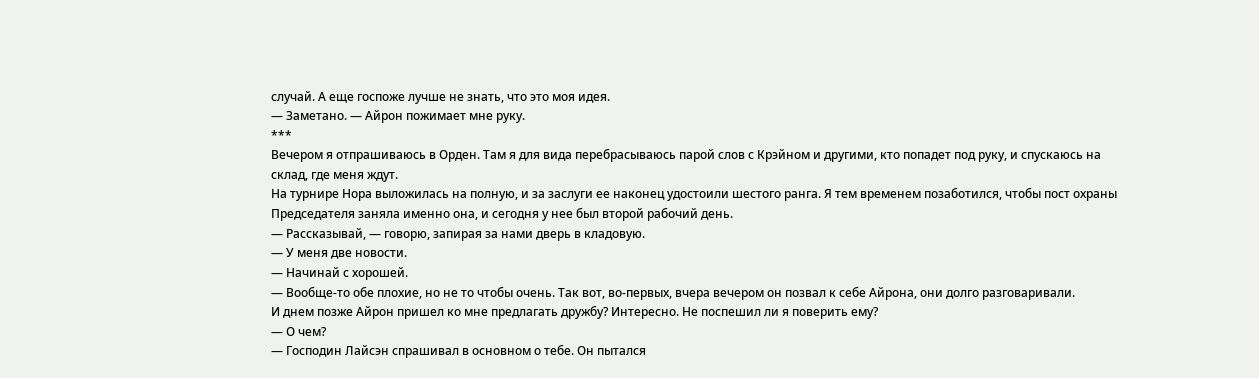случай. А еще госпоже лучше не знать, что это моя идея.
— Заметано. — Айрон пожимает мне руку.
***
Вечером я отпрашиваюсь в Орден. Там я для вида перебрасываюсь парой слов с Крэйном и другими, кто попадет под руку, и спускаюсь на склад, где меня ждут.
На турнире Нора выложилась на полную, и за заслуги ее наконец удостоили шестого ранга. Я тем временем позаботился, чтобы пост охраны Председателя заняла именно она, и сегодня у нее был второй рабочий день.
— Рассказывай, — говорю, запирая за нами дверь в кладовую.
— У меня две новости.
— Начинай с хорошей.
— Вообще-то обе плохие, но не то чтобы очень. Так вот, во-первых, вчера вечером он позвал к себе Айрона, они долго разговаривали.
И днем позже Айрон пришел ко мне предлагать дружбу? Интересно. Не поспешил ли я поверить ему?
— О чем?
— Господин Лайсэн спрашивал в основном о тебе. Он пытался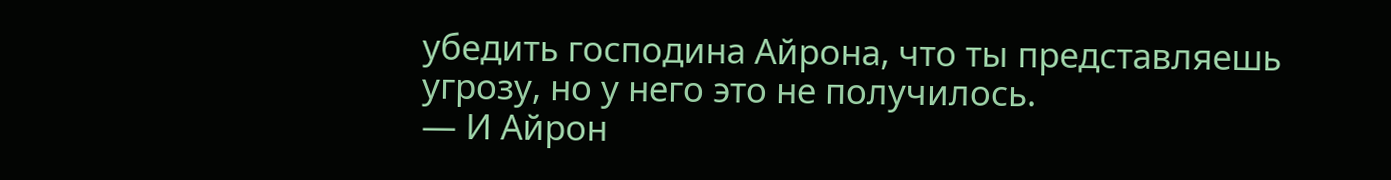убедить господина Айрона, что ты представляешь угрозу, но у него это не получилось.
— И Айрон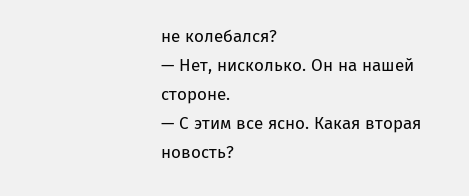не колебался?
— Нет, нисколько. Он на нашей стороне.
— С этим все ясно. Какая вторая новость?